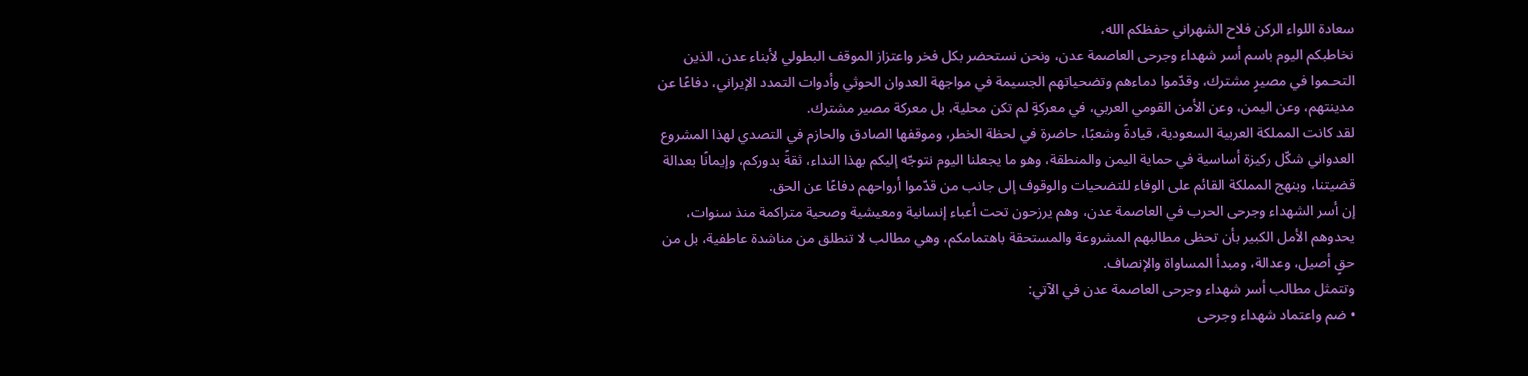سعادة اللواء الركن فلاح الشهراني حفظكم الله،
نخاطبكم اليوم باسم أسر شهداء وجرحى العاصمة عدن، ونحن نستحضر بكل فخر واعتزاز الموقف البطولي لأبناء عدن، الذين التحـموا في مصيرٍ مشترك، وقدّموا دماءهم وتضحياتهم الجسيمة في مواجهة العدوان الحوثي وأدوات التمدد الإيراني، دفاعًا عن مدينتهم، وعن اليمن، وعن الأمن القومي العربي، في معركةٍ لم تكن محلية، بل معركة مصير مشترك.
لقد كانت المملكة العربية السعودية، قيادةً وشعبًا، حاضرة في لحظة الخطر، وموقفها الصادق والحازم في التصدي لهذا المشروع العدواني شكّل ركيزة أساسية في حماية اليمن والمنطقة، وهو ما يجعلنا اليوم نتوجّه إليكم بهذا النداء، ثقةً بدوركم، وإيمانًا بعدالة قضيتنا، وبنهج المملكة القائم على الوفاء للتضحيات والوقوف إلى جانب من قدّموا أرواحهم دفاعًا عن الحق.
إن أسر الشهداء وجرحى الحرب في العاصمة عدن، وهم يرزحون تحت أعباء إنسانية ومعيشية وصحية متراكمة منذ سنوات، يحدوهم الأمل الكبير بأن تحظى مطالبهم المشروعة والمستحقة باهتمامكم، وهي مطالب لا تنطلق من مناشدة عاطفية، بل من حقٍ أصيل، وعدالة، ومبدأ المساواة والإنصاف.
وتتمثل مطالب أسر شهداء وجرحى العاصمة عدن في الآتي:
• ضم واعتماد شهداء وجرحى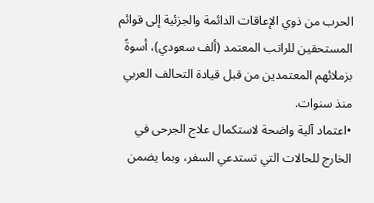الحرب من ذوي الإعاقات الدائمة والجزئية إلى قوائم المستحقين للراتب المعتمد (ألف سعودي)، أسوةً بزملائهم المعتمدين من قبل قيادة التحالف العربي منذ سنوات.
•اعتماد آلية واضحة لاستكمال علاج الجرحى في الخارج للحالات التي تستدعي السفر، وبما يضمن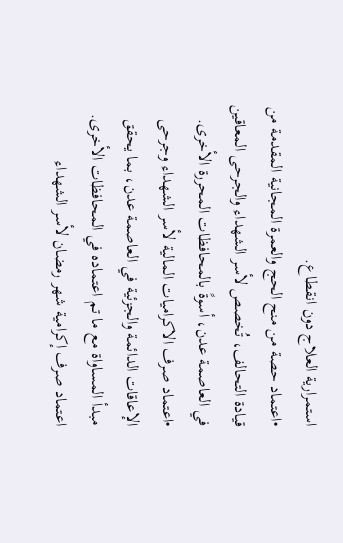استمرارية العلاج دون انقطاع.
•اعتماد حصة من منح الحج والعمرة المجانية المقدمة من قيادة التحالف، تُخصص لأسر الشهداء والجرحى المعاقين في العاصمة عدن، أسوةً بالمحافظات المحررة الأخرى.
•اعتماد صرف الاكراميات المالية لأسر الشهداء وجرحى الإعاقات الدائمة والجزئية في العاصمة عدن، بما يحقق مبدأ المساواة مع ما تم اعتماده في المحافظات الأخرى.
اعتماد صرف إكرامية شهر رمضان لأسر الشهداء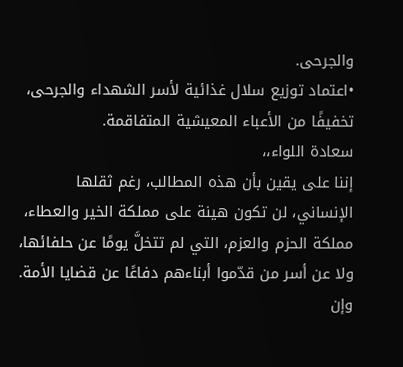والجرحى.
•اعتماد توزيع سلال غذائية لأسر الشهداء والجرحى، تخفيفًا من الأعباء المعيشية المتفاقمة.
سعادة اللواء،،
إننا على يقين بأن هذه المطالب، رغم ثقلها الإنساني، لن تكون هينة على مملكة الخير والعطاء، مملكة الحزم والعزم، التي لم تتخلَّ يومًا عن حلفائها، ولا عن أسر من قدّموا أبناءهم دفاعًا عن قضايا الأمة.
وإن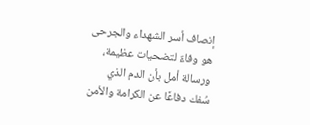إنصاف أسر الشهداء والجرحى هو وفاءٌ لتضحيات عظيمة، ورسالة أمل بأن الدم الذي سُفك دفاعًا عن الكرامة والأمن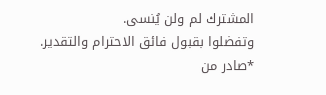المشترك لم ولن يُنسى.
وتفضلوا بقبول فائق الاحترام والتقدير.
*صادر من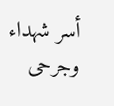أسر شهداء وجرحى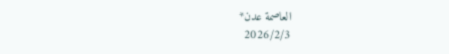العاصمة عدن*
2026/2/3